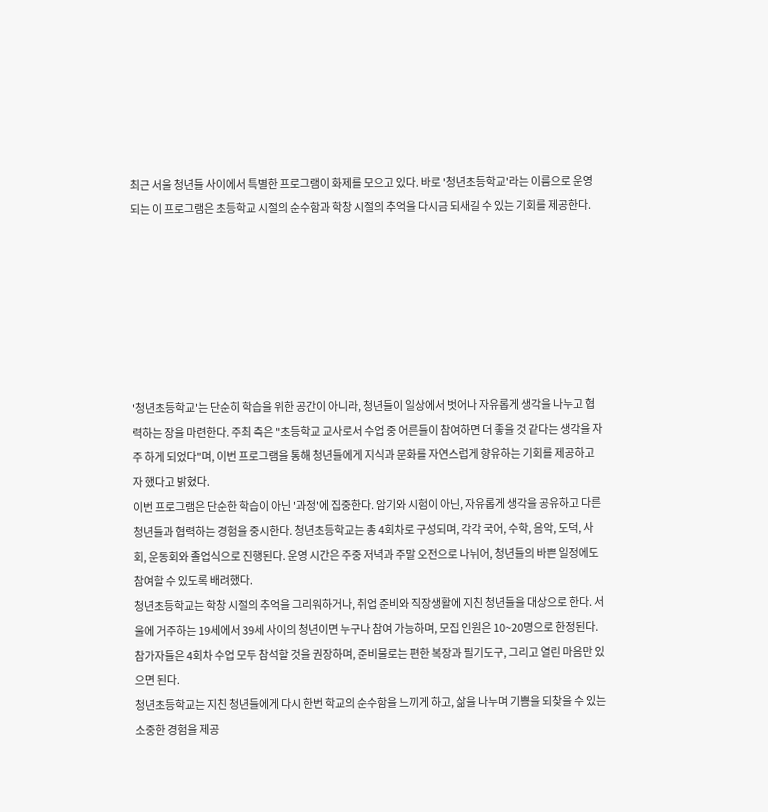최근 서울 청년들 사이에서 특별한 프로그램이 화제를 모으고 있다. 바로 '청년초등학교'라는 이름으로 운영되는 이 프로그램은 초등학교 시절의 순수함과 학창 시절의 추억을 다시금 되새길 수 있는 기회를 제공한다.







'청년초등학교'는 단순히 학습을 위한 공간이 아니라, 청년들이 일상에서 벗어나 자유롭게 생각을 나누고 협력하는 장을 마련한다. 주최 측은 "초등학교 교사로서 수업 중 어른들이 참여하면 더 좋을 것 같다는 생각을 자주 하게 되었다"며, 이번 프로그램을 통해 청년들에게 지식과 문화를 자연스럽게 향유하는 기회를 제공하고자 했다고 밝혔다.
이번 프로그램은 단순한 학습이 아닌 '과정'에 집중한다. 암기와 시험이 아닌, 자유롭게 생각을 공유하고 다른 청년들과 협력하는 경험을 중시한다. 청년초등학교는 총 4회차로 구성되며, 각각 국어, 수학, 음악, 도덕, 사회, 운동회와 졸업식으로 진행된다. 운영 시간은 주중 저녁과 주말 오전으로 나뉘어, 청년들의 바쁜 일정에도 참여할 수 있도록 배려했다.
청년초등학교는 학창 시절의 추억을 그리워하거나, 취업 준비와 직장생활에 지친 청년들을 대상으로 한다. 서울에 거주하는 19세에서 39세 사이의 청년이면 누구나 참여 가능하며, 모집 인원은 10~20명으로 한정된다. 참가자들은 4회차 수업 모두 참석할 것을 권장하며, 준비물로는 편한 복장과 필기도구, 그리고 열린 마음만 있으면 된다.
청년초등학교는 지친 청년들에게 다시 한번 학교의 순수함을 느끼게 하고, 삶을 나누며 기쁨을 되찾을 수 있는 소중한 경험을 제공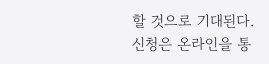할 것으로 기대된다.
신청은 온라인을 통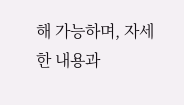해 가능하며, 자세한 내용과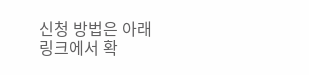신청 방법은 아래 링크에서 확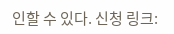인할 수 있다. 신청 링크: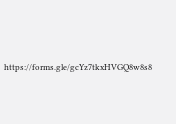https://forms.gle/gcYz7tkxHVGQ8w8s8